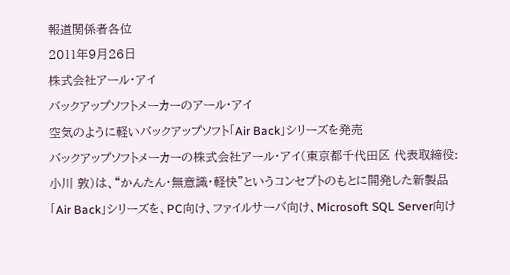報道関係者各位
2011年9月26日
株式会社アール・アイ
バックアップソフトメーカーのアール・アイ
空気のように軽いバックアップソフト「Air Back」シリーズを発売
バックアップソフトメーカーの株式会社アール・アイ(東京都千代田区 代表取締役:小川 敦)は、“かんたん・無意識・軽快”というコンセプトのもとに開発した新製品「Air Back」シリーズを、PC向け、ファイルサーバ向け、Microsoft SQL Server向け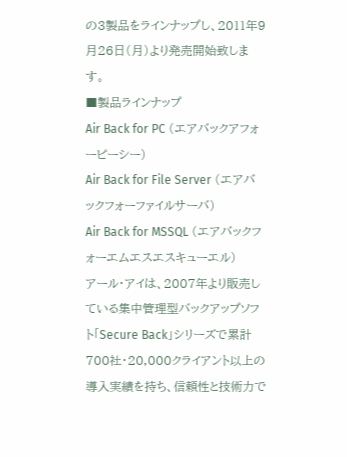の3製品をラインナップし、2011年9月26日(月)より発売開始致します。
■製品ラインナップ
Air Back for PC (エアバックアフォーピーシー)
Air Back for File Server (エアバックフォーファイルサーバ)
Air Back for MSSQL (エアバックフォーエムエスエスキューエル)
アール・アイは、2007年より販売している集中管理型バックアップソフト「Secure Back」シリーズで累計700社・20,000クライアント以上の導入実績を持ち、信頼性と技術力で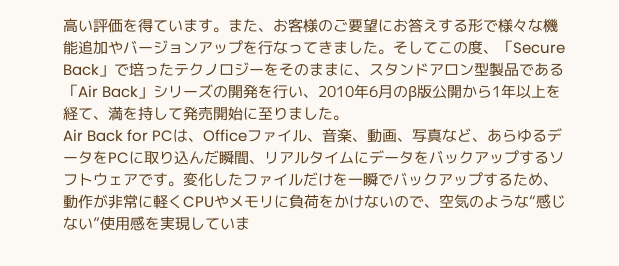高い評価を得ています。また、お客様のご要望にお答えする形で様々な機能追加やバージョンアップを行なってきました。そしてこの度、「Secure Back」で培ったテクノロジーをそのままに、スタンドアロン型製品である「Air Back」シリーズの開発を行い、2010年6月のβ版公開から1年以上を経て、満を持して発売開始に至りました。
Air Back for PCは、Officeファイル、音楽、動画、写真など、あらゆるデータをPCに取り込んだ瞬間、リアルタイムにデータをバックアップするソフトウェアです。変化したファイルだけを一瞬でバックアップするため、動作が非常に軽くCPUやメモリに負荷をかけないので、空気のような“感じない”使用感を実現していま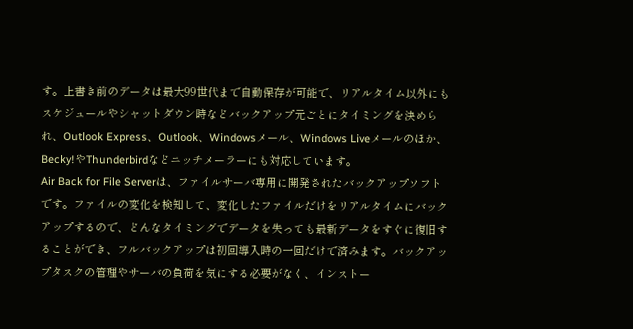す。上書き前のデータは最大99世代まで自動保存が可能で、リアルタイム以外にもスケジュールやシャットダウン時などバックアップ元ごとにタイミングを決められ、Outlook Express、Outlook、Windowsメール、Windows Liveメールのほか、Becky!やThunderbirdなどニッチメーラーにも対応しています。
Air Back for File Serverは、ファイルサーバ専用に開発されたバックアップソフトです。ファイルの変化を検知して、変化したファイルだけをリアルタイムにバックアップするので、どんなタイミングでデータを失っても最新データをすぐに復旧することができ、フルバックアップは初回導入時の一回だけで済みます。バックアップタスクの管理やサーバの負荷を気にする必要がなく、インストー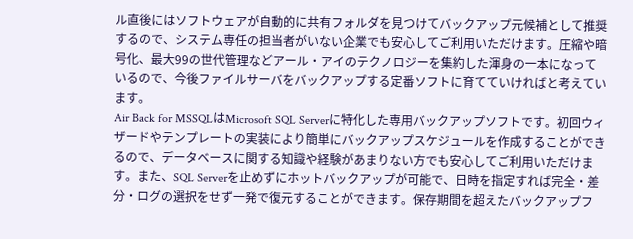ル直後にはソフトウェアが自動的に共有フォルダを見つけてバックアップ元候補として推奨するので、システム専任の担当者がいない企業でも安心してご利用いただけます。圧縮や暗号化、最大99の世代管理などアール・アイのテクノロジーを集約した渾身の一本になっているので、今後ファイルサーバをバックアップする定番ソフトに育てていければと考えています。
Air Back for MSSQLはMicrosoft SQL Serverに特化した専用バックアップソフトです。初回ウィザードやテンプレートの実装により簡単にバックアップスケジュールを作成することができるので、データベースに関する知識や経験があまりない方でも安心してご利用いただけます。また、SQL Serverを止めずにホットバックアップが可能で、日時を指定すれば完全・差分・ログの選択をせず一発で復元することができます。保存期間を超えたバックアップフ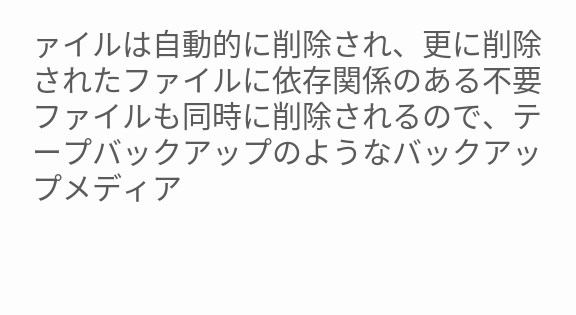ァイルは自動的に削除され、更に削除されたファイルに依存関係のある不要ファイルも同時に削除されるので、テープバックアップのようなバックアップメディア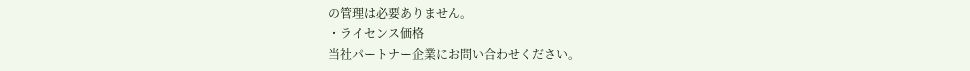の管理は必要ありません。
・ライセンス価格
当社パートナー企業にお問い合わせください。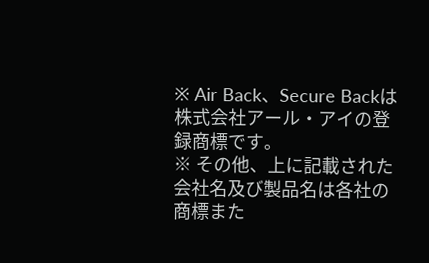※ Air Back、Secure Backは株式会社アール・アイの登録商標です。
※ その他、上に記載された会社名及び製品名は各社の商標また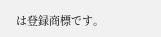は登録商標です。